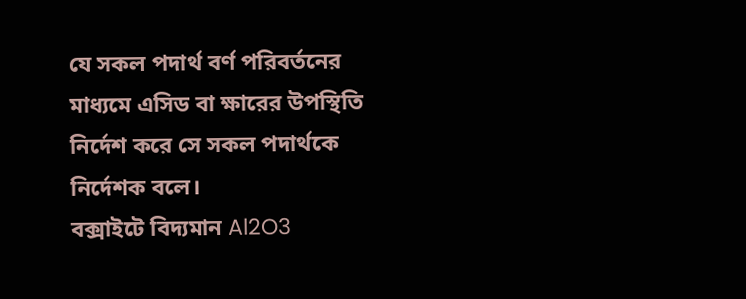যে সকল পদার্থ বর্ণ পরিবর্তনের মাধ্যমে এসিড বা ক্ষারের উপস্থিতি নির্দেশ করে সে সকল পদার্থকে নির্দেশক বলে।
বক্সাইটে বিদ্যমান Al2O3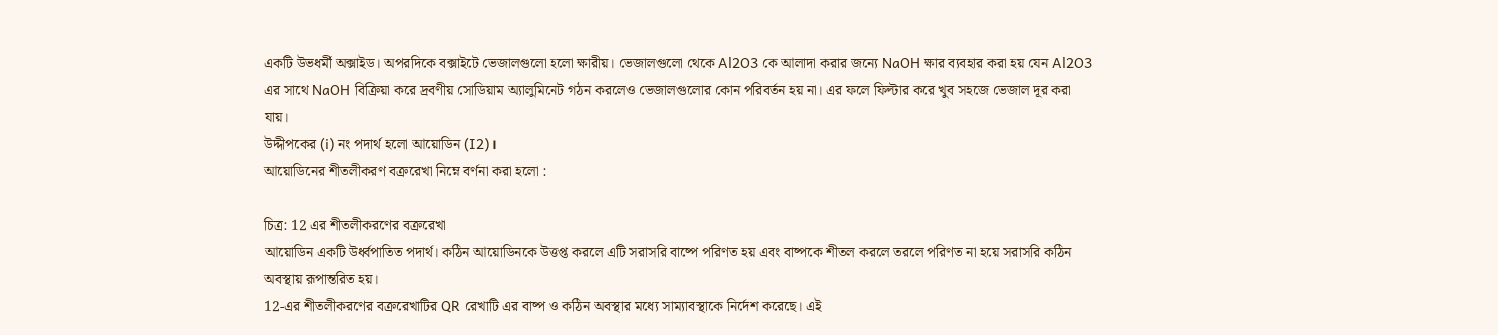একটি উভধর্মী অক্সাইড। অপরদিকে বক্সাইটে ভেজালগুলো হলো ক্ষারীয়। ভেজালগুলো থেকে Al2O3 কে আলাদা করার জন্যে NaOH ক্ষার ব্যবহার করা হয় যেন Al2O3 এর সাথে NaOH বিক্রিয়া করে দ্রবণীয় সোডিয়াম অ্যালুমিনেট গঠন করলেও ভেজালগুলোর কোন পরিবর্তন হয় না। এর ফলে ফিল্টার করে খুব সহজে ভেজাল দূর করা যায়।
উদ্দীপকের (i) নং পদার্থ হলো আয়োডিন (I2)।
আয়োডিনের শীতলীকরণ বক্ররেখা নিম্নে বর্ণনা করা হলো :

চিত্র: 12 এর শীতলীকরণের বক্ররেখা
আয়োডিন একটি উর্ধ্বপাতিত পদার্থ। কঠিন আয়োডিনকে উত্তপ্ত করলে এটি সরাসরি বাষ্পে পরিণত হয় এবং বাষ্পকে শীতল করলে তরলে পরিণত না হয়ে সরাসরি কঠিন অবস্থায় রূপান্তরিত হয়।
12-এর শীতলীকরণের বক্ররেখাটির QR রেখাটি এর বাষ্প ও কঠিন অবস্থার মধ্যে সাম্যাবস্থাকে নির্দেশ করেছে। এই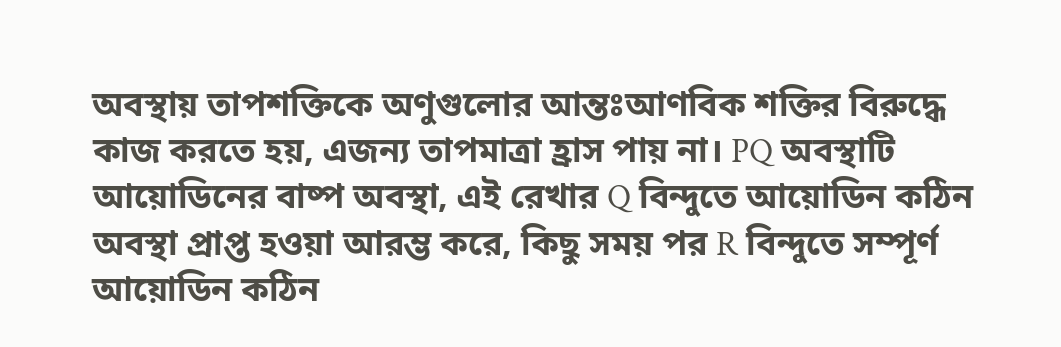অবস্থায় তাপশক্তিকে অণুগুলোর আন্তঃআণবিক শক্তির বিরুদ্ধে কাজ করতে হয়, এজন্য তাপমাত্রা হ্রাস পায় না। PQ অবস্থাটি আয়োডিনের বাষ্প অবস্থা, এই রেখার Q বিন্দুতে আয়োডিন কঠিন অবস্থা প্রাপ্ত হওয়া আরম্ভ করে, কিছু সময় পর R বিন্দুতে সম্পূর্ণ আয়োডিন কঠিন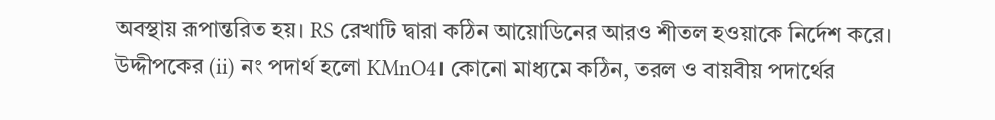অবস্থায় রূপান্তরিত হয়। RS রেখাটি দ্বারা কঠিন আয়োডিনের আরও শীতল হওয়াকে নির্দেশ করে।
উদ্দীপকের (ii) নং পদার্থ হলো KMnO4। কোনো মাধ্যমে কঠিন, তরল ও বায়বীয় পদার্থের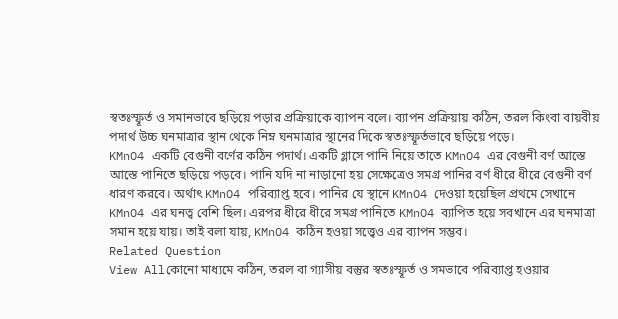স্বতঃস্ফূর্ত ও সমানভাবে ছড়িয়ে পড়ার প্রক্রিয়াকে ব্যাপন বলে। ব্যাপন প্রক্রিয়ায় কঠিন, তরল কিংবা বায়বীয় পদার্থ উচ্চ ঘনমাত্রার স্থান থেকে নিম্ন ঘনমাত্রার স্থানের দিকে স্বতঃস্ফূর্তভাবে ছড়িয়ে পড়ে।
KMnO4 একটি বেগুনী বর্ণের কঠিন পদার্থ। একটি গ্লাসে পানি নিয়ে তাতে KMnO4 এর বেগুনী বর্ণ আস্তে আস্তে পানিতে ছড়িয়ে পড়বে। পানি যদি না নাড়ানো হয় সেক্ষেত্রেও সমগ্র পানির বর্ণ ধীরে ধীরে বেগুনী বর্ণ ধারণ করবে। অর্থাৎ KMnO4 পরিব্যাপ্ত হবে। পানির যে স্থানে KMnO4 দেওয়া হয়েছিল প্রথমে সেখানে KMnO4 এর ঘনত্ব বেশি ছিল। এরপর ধীরে ধীরে সমগ্র পানিতে KMnO4 ব্যাপিত হয়ে সবখানে এর ঘনমাত্রা সমান হয়ে যায়। তাই বলা যায়, KMnO4 কঠিন হওয়া সত্ত্বেও এর ব্যাপন সম্ভব।
Related Question
View Allকোনো মাধ্যমে কঠিন, তরল বা গ্যাসীয় বস্তুর স্বতঃস্ফূর্ত ও সমভাবে পরিব্যাপ্ত হওয়ার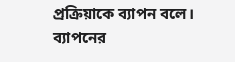প্রক্রিয়াকে ব্যাপন বলে।
ব্যাপনের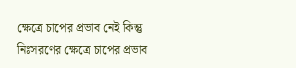ক্ষেত্রে চাপের প্রভাব নেই কিন্তু নিঃসরণের ক্ষেত্রে চাপের প্রভাব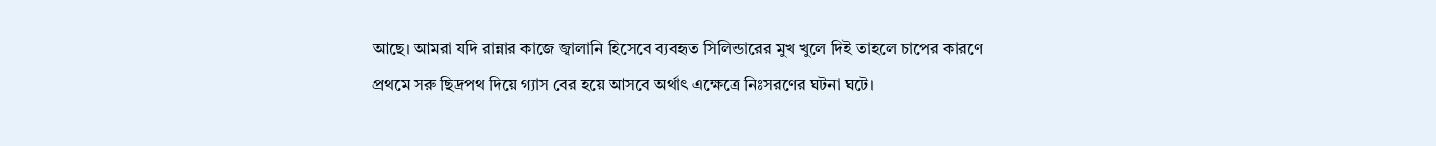আছে। আমরা যদি রান্নার কাজে জ্বালানি হিসেবে ব্যবহৃত সিলিন্ডারের মুখ খুলে দিই তাহলে চাপের কারণে প্রথমে সরু ছিদ্রপথ দিয়ে গ্যাস বের হয়ে আসবে অর্থাৎ এক্ষেত্রে নিঃসরণের ঘটনা ঘটে।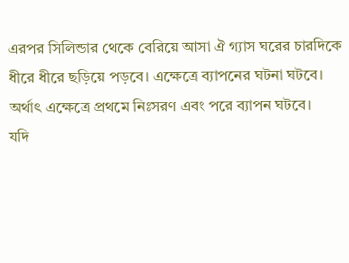এরপর সিলিন্ডার থেকে বেরিয়ে আসা ঐ গ্যাস ঘরের চারদিকে ধীরে ধীরে ছড়িয়ে পড়বে। এক্ষেত্রে ব্যাপনের ঘটনা ঘটবে। অর্থাৎ এক্ষেত্রে প্রথমে নিঃসরণ এবং পরে ব্যাপন ঘটবে।
যদি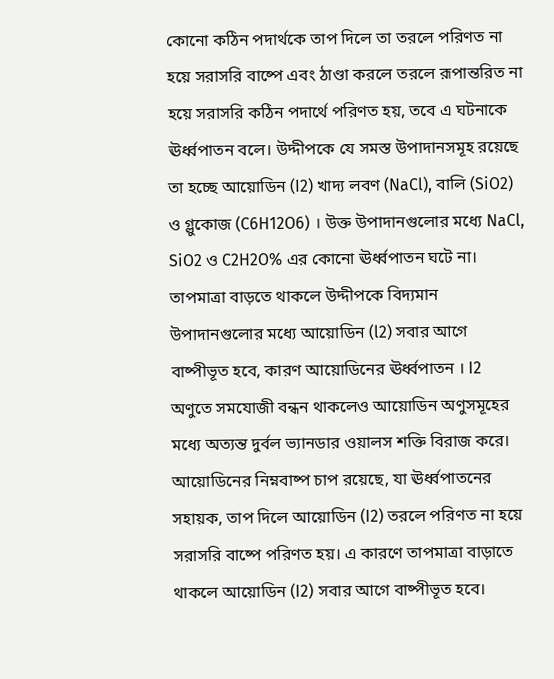কোনো কঠিন পদার্থকে তাপ দিলে তা তরলে পরিণত না হয়ে সরাসরি বাষ্পে এবং ঠাণ্ডা করলে তরলে রূপান্তরিত না হয়ে সরাসরি কঠিন পদার্থে পরিণত হয়, তবে এ ঘটনাকে ঊর্ধ্বপাতন বলে। উদ্দীপকে যে সমস্ত উপাদানসমূহ রয়েছে তা হচ্ছে আয়োডিন (I2) খাদ্য লবণ (NaCl), বালি (SiO2) ও গ্লুকোজ (C6H12O6) । উক্ত উপাদানগুলোর মধ্যে NaCl, SiO2 ও C2H2O% এর কোনো ঊর্ধ্বপাতন ঘটে না।
তাপমাত্রা বাড়তে থাকলে উদ্দীপকে বিদ্যমান উপাদানগুলোর মধ্যে আয়োডিন (l2) সবার আগে বাষ্পীভূত হবে, কারণ আয়োডিনের ঊর্ধ্বপাতন । I2 অণুতে সমযোজী বন্ধন থাকলেও আয়োডিন অণুসমূহের মধ্যে অত্যন্ত দুর্বল ভ্যানডার ওয়ালস শক্তি বিরাজ করে। আয়োডিনের নিম্নবাষ্প চাপ রয়েছে, যা ঊর্ধ্বপাতনের সহায়ক, তাপ দিলে আয়োডিন (I2) তরলে পরিণত না হয়ে সরাসরি বাষ্পে পরিণত হয়। এ কারণে তাপমাত্রা বাড়াতে থাকলে আয়োডিন (I2) সবার আগে বাষ্পীভূত হবে।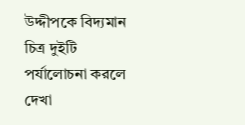উদ্দীপকে বিদ্যমান চিত্র দুইটি পর্যালোচনা করলে দেখা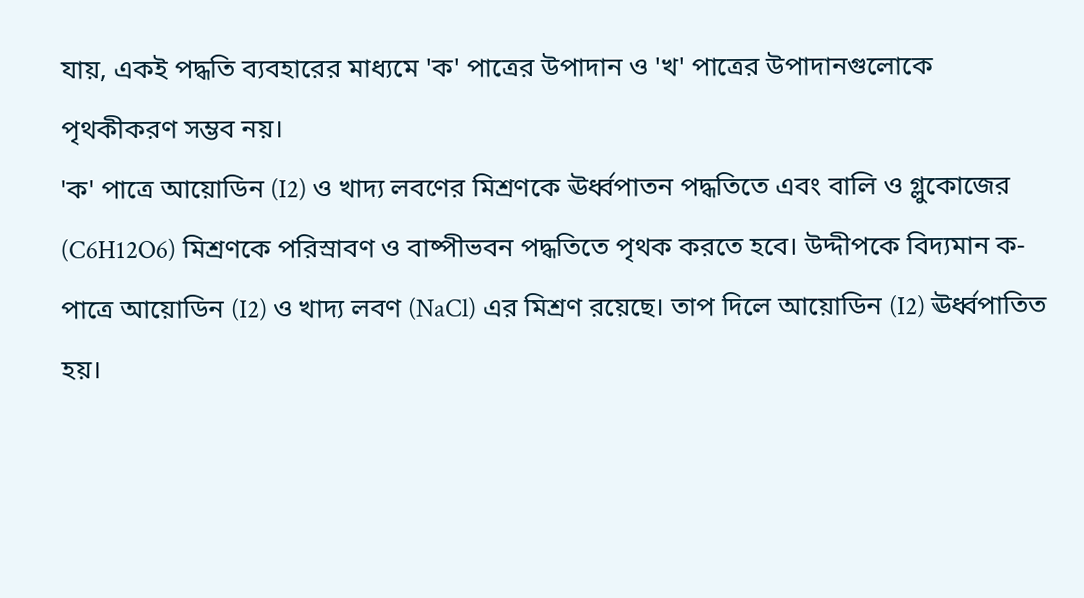যায়, একই পদ্ধতি ব্যবহারের মাধ্যমে 'ক' পাত্রের উপাদান ও 'খ' পাত্রের উপাদানগুলোকে পৃথকীকরণ সম্ভব নয়।
'ক' পাত্রে আয়োডিন (I2) ও খাদ্য লবণের মিশ্রণকে ঊর্ধ্বপাতন পদ্ধতিতে এবং বালি ও গ্লুকোজের (C6H12O6) মিশ্রণকে পরিস্রাবণ ও বাষ্পীভবন পদ্ধতিতে পৃথক করতে হবে। উদ্দীপকে বিদ্যমান ক-পাত্রে আয়োডিন (I2) ও খাদ্য লবণ (NaCl) এর মিশ্রণ রয়েছে। তাপ দিলে আয়োডিন (I2) ঊর্ধ্বপাতিত হয়।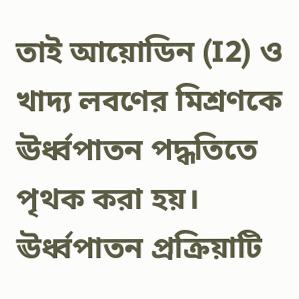তাই আয়োডিন (I2) ও খাদ্য লবণের মিশ্রণকে ঊর্ধ্বপাতন পদ্ধতিতে পৃথক করা হয়। ঊর্ধ্বপাতন প্রক্রিয়াটি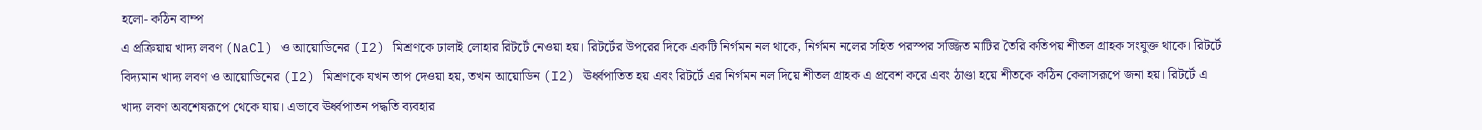হলো- কঠিন বাম্প
এ প্রক্রিয়ায় খাদ্য লবণ (NaCl) ও আয়োডিনের (I2) মিশ্রণকে ঢালাই লোহার রিটর্টে নেওয়া হয়। রিটর্টের উপরের দিকে একটি নির্গমন নল থাকে, নির্গমন নলের সহিত পরস্পর সজ্জিত মাটির তৈরি কতিপয় শীতল গ্রাহক সংযুক্ত থাকে। রিটর্টে বিদ্যমান খাদ্য লবণ ও আয়োডিনের (I2) মিশ্রণকে যখন তাপ দেওয়া হয়, তখন আয়োডিন (I2) ঊর্ধ্বপাতিত হয় এবং রিটর্টে এর নির্গমন নল দিয়ে শীতল গ্রাহক এ প্রবেশ করে এবং ঠাণ্ডা হয়ে শীতকে কঠিন কেলাসরূপে জনা হয়। রিটর্টে এ খাদ্য লবণ অবশেষরূপে থেকে যায়। এভাবে ঊর্ধ্বপাতন পদ্ধতি ব্যবহার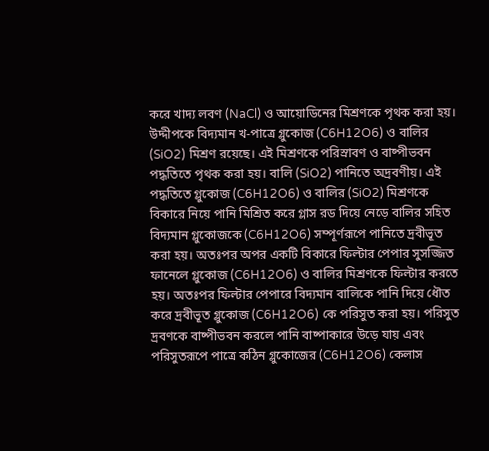করে খাদ্য লবণ (NaCl) ও আয়োডিনের মিশ্রণকে পৃথক করা হয়।
উদ্দীপকে বিদ্যমান খ-পাত্রে গ্লুকোজ (C6H12O6) ও বালির (SiO2) মিশ্রণ রয়েছে। এই মিশ্রণকে পরিস্রাবণ ও বাষ্পীভবন পদ্ধতিতে পৃথক করা হয়। বালি (SiO2) পানিতে অদ্রবণীয়। এই পদ্ধতিতে গ্লুকোজ (C6H12O6) ও বালির (SiO2) মিশ্রণকে বিকারে নিয়ে পানি মিশ্রিত করে গ্লাস রড দিয়ে নেড়ে বালির সহিত বিদ্যমান গ্লুকোজকে (C6H12O6) সম্পূর্ণরূপে পানিতে দ্রবীভূত করা হয়। অতঃপর অপর একটি বিকারে ফিল্টার পেপার সুসজ্জিত ফানেলে গ্লুকোজ (C6H12O6) ও বালির মিশ্রণকে ফিল্টার করতে হয়। অতঃপর ফিল্টার পেপারে বিদ্যমান বালিকে পানি দিয়ে ধৌত করে দ্রবীভূত গ্লুকোজ (C6H12O6) কে পরিসুত করা হয়। পরিসুত দ্রবণকে বাষ্পীভবন করলে পানি বাষ্পাকারে উড়ে যায় এবং পরিসুতরূপে পাত্রে কঠিন গ্লুকোজের (C6H12O6) কেলাস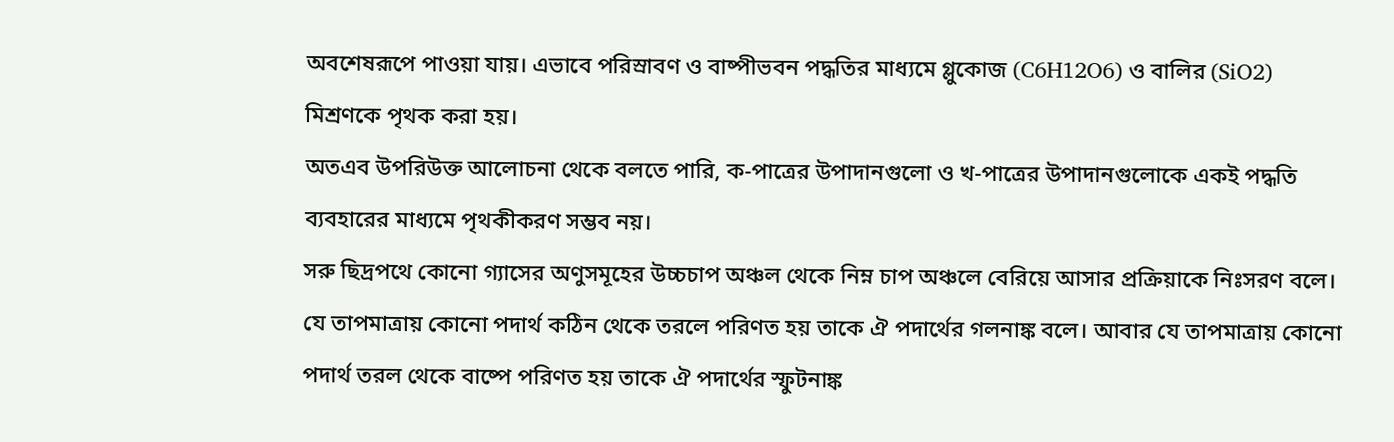অবশেষরূপে পাওয়া যায়। এভাবে পরিস্রাবণ ও বাষ্পীভবন পদ্ধতির মাধ্যমে গ্লুকোজ (C6H12O6) ও বালির (SiO2) মিশ্রণকে পৃথক করা হয়।
অতএব উপরিউক্ত আলোচনা থেকে বলতে পারি, ক-পাত্রের উপাদানগুলো ও খ-পাত্রের উপাদানগুলোকে একই পদ্ধতি ব্যবহারের মাধ্যমে পৃথকীকরণ সম্ভব নয়।
সরু ছিদ্রপথে কোনো গ্যাসের অণুসমূহের উচ্চচাপ অঞ্চল থেকে নিম্ন চাপ অঞ্চলে বেরিয়ে আসার প্রক্রিয়াকে নিঃসরণ বলে।
যে তাপমাত্রায় কোনো পদার্থ কঠিন থেকে তরলে পরিণত হয় তাকে ঐ পদার্থের গলনাঙ্ক বলে। আবার যে তাপমাত্রায় কোনো পদার্থ তরল থেকে বাষ্পে পরিণত হয় তাকে ঐ পদার্থের স্ফুটনাঙ্ক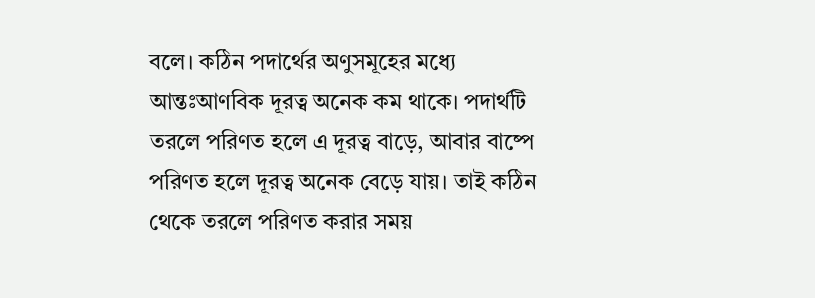বলে। কঠিন পদার্থের অণুসমূহের মধ্যে আন্তঃআণবিক দূরত্ব অনেক কম থাকে। পদার্থটি তরলে পরিণত হলে এ দূরত্ব বাড়ে, আবার বাষ্পে পরিণত হলে দূরত্ব অনেক বেড়ে যায়। তাই কঠিন থেকে তরলে পরিণত করার সময়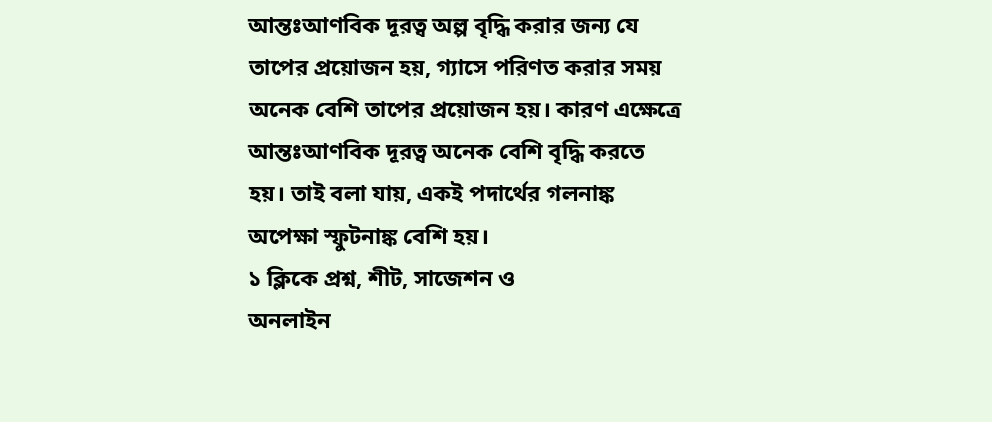আন্তঃআণবিক দূরত্ব অল্প বৃদ্ধি করার জন্য যে তাপের প্রয়োজন হয়, গ্যাসে পরিণত করার সময় অনেক বেশি তাপের প্রয়োজন হয়। কারণ এক্ষেত্রে আন্তঃআণবিক দূরত্ব অনেক বেশি বৃদ্ধি করতে হয়। তাই বলা যায়, একই পদার্থের গলনাঙ্ক অপেক্ষা স্ফুটনাঙ্ক বেশি হয়।
১ ক্লিকে প্রশ্ন, শীট, সাজেশন ও
অনলাইন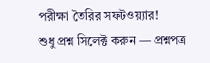পরীক্ষা তৈরির সফটওয়্যার!
শুধু প্রশ্ন সিলেক্ট করুন — প্রশ্নপত্র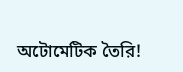অটোমেটিক তৈরি!